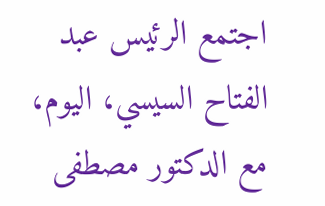اجتمع الرئيس عبد الفتاح السيسي، اليوم، مع الدكتور مصطفى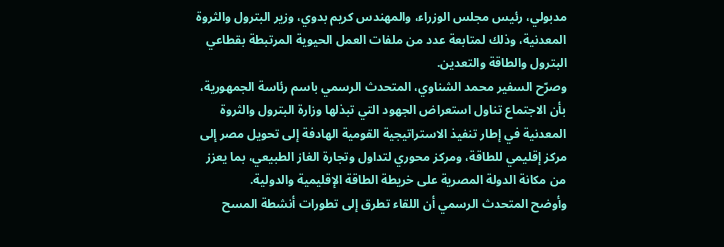مدبولي، رئيس مجلس الوزراء، والمهندس كريم بدوي، وزير البترول والثروة المعدنية، وذلك لمتابعة عدد من ملفات العمل الحيوية المرتبطة بقطاعي البترول والطاقة والتعدين.
وصرّح السفير محمد الشناوي، المتحدث الرسمي باسم رئاسة الجمهورية، بأن الاجتماع تناول استعراض الجهود التي تبذلها وزارة البترول والثروة المعدنية في إطار تنفيذ الاستراتيجية القومية الهادفة إلى تحويل مصر إلى مركز إقليمي للطاقة، ومركز محوري لتداول وتجارة الغاز الطبيعي، بما يعزز من مكانة الدولة المصرية على خريطة الطاقة الإقليمية والدولية.
وأوضح المتحدث الرسمي أن اللقاء تطرق إلى تطورات أنشطة المسح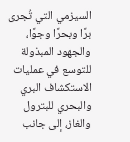السيزمي التي تُجرى برًا وبحرًا وجوًا، والجهود المبذولة للتوسع في عمليات الاستكشاف البري والبحري للبترول والغاز، إلى جانب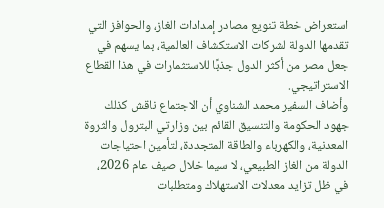استعراض خطة تنويع مصادر إمدادات الغاز، والحوافز التي تقدمها الدولة لشركات الاستكشاف العالمية، بما يسهم في جعل مصر من أكثر الدول جذبًا للاستثمارات في هذا القطاع الاستراتيجي.
وأضاف السفير محمد الشناوي أن الاجتماع ناقش كذلك جهود الحكومة والتنسيق القائم بين وزارتي البترول والثروة المعدنية، والكهرباء والطاقة المتجددة، لتأمين احتياجات الدولة من الغاز الطبيعي، لا سيما خلال صيف عام 2026، في ظل تزايد معدلات الاستهلاك ومتطلبات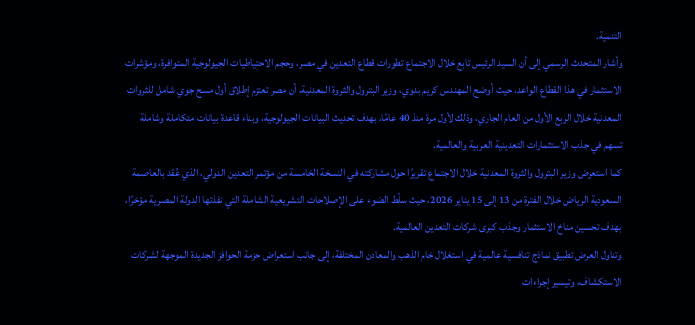التنمية.
وأشار المتحدث الرسمي إلى أن السيد الرئيس تابع خلال الاجتماع تطورات قطاع التعدين في مصر، وحجم الاحتياطيات الجيولوجية المتوافرة، ومؤشرات الاستثمار في هذا القطاع الواعد، حيث أوضح المهندس كريم بدوي، وزير البترول والثروة المعدنية، أن مصر تعتزم إطلاق أول مسح جوي شامل للثروات المعدنية خلال الربع الأول من العام الجاري، وذلك لأول مرة منذ 40 عامًا، بهدف تحديث البيانات الجيولوجية، وبناء قاعدة بيانات متكاملة وشاملة تسهم في جذب الاستثمارات التعدينية العربية والعالمية.
كما استعرض وزير البترول والثروة المعدنية خلال الاجتماع تقريرًا حول مشاركته في النسخة الخامسة من مؤتمر التعدين الدولي، الذي عُقد بالعاصمة السعودية الرياض خلال الفترة من 13 إلى 15 يناير 2026، حيث سلّط الضوء على الإصلاحات التشريعية الشاملة التي نفذتها الدولة المصرية مؤخرًا، بهدف تحسين مناخ الاستثمار وجذب كبرى شركات التعدين العالمية.
وتناول العرض تطبيق نماذج تنافسية عالمية في استغلال خام الذهب والمعادن المختلفة، إلى جانب استعراض حزمة الحوافز الجديدة الموجهة لشركات الاستكشاف، وتيسير إجراءات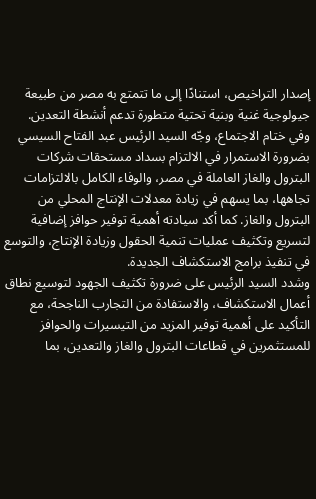إصدار التراخيص، استنادًا إلى ما تتمتع به مصر من طبيعة جيولوجية غنية وبنية تحتية متطورة تدعم أنشطة التعدين.
وفي ختام الاجتماع، وجّه السيد الرئيس عبد الفتاح السيسي بضرورة الاستمرار في الالتزام بسداد مستحقات شركات البترول والغاز العاملة في مصر، والوفاء الكامل بالالتزامات تجاهها، بما يسهم في زيادة معدلات الإنتاج المحلي من البترول والغاز. كما أكد سيادته أهمية توفير حوافز إضافية لتسريع وتكثيف عمليات تنمية الحقول وزيادة الإنتاج، والتوسع في تنفيذ برامج الاستكشاف الجديدة.
وشدد السيد الرئيس على ضرورة تكثيف الجهود لتوسيع نطاق أعمال الاستكشاف، والاستفادة من التجارب الناجحة، مع التأكيد على أهمية توفير المزيد من التيسيرات والحوافز للمستثمرين في قطاعات البترول والغاز والتعدين، بما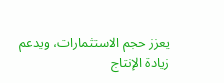يعزز حجم الاستثمارات، ويدعم زيادة الإنتاج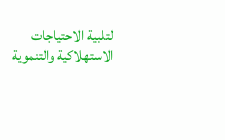لتلبية الاحتياجات الاستهلاكية والتنموية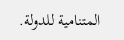المتنامية للدولة.